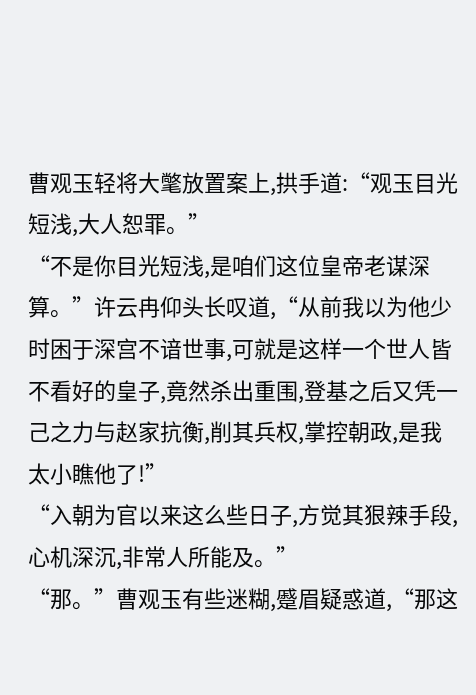曹观玉轻将大氅放置案上,拱手道:“观玉目光短浅,大人恕罪。”
“不是你目光短浅,是咱们这位皇帝老谋深算。”许云冉仰头长叹道,“从前我以为他少时困于深宫不谙世事,可就是这样一个世人皆不看好的皇子,竟然杀出重围,登基之后又凭一己之力与赵家抗衡,削其兵权,掌控朝政,是我太小瞧他了!”
“入朝为官以来这么些日子,方觉其狠辣手段,心机深沉,非常人所能及。”
“那。”曹观玉有些迷糊,蹙眉疑惑道,“那这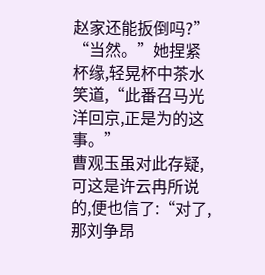赵家还能扳倒吗?”
“当然。”她捏紧杯缘,轻晃杯中茶水笑道,“此番召马光洋回京,正是为的这事。”
曹观玉虽对此存疑,可这是许云冉所说的,便也信了:“对了,那刘争昂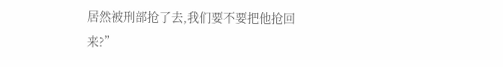居然被刑部抢了去,我们要不要把他抢回来?”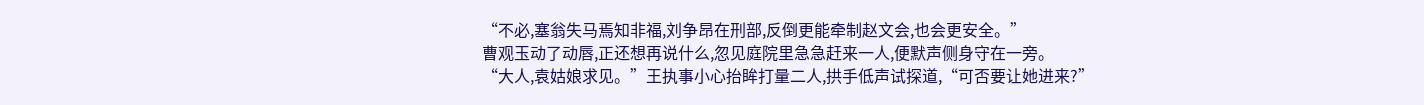“不必,塞翁失马焉知非福,刘争昂在刑部,反倒更能牵制赵文会,也会更安全。”
曹观玉动了动唇,正还想再说什么,忽见庭院里急急赶来一人,便默声侧身守在一旁。
“大人,袁姑娘求见。”王执事小心抬眸打量二人,拱手低声试探道,“可否要让她进来?”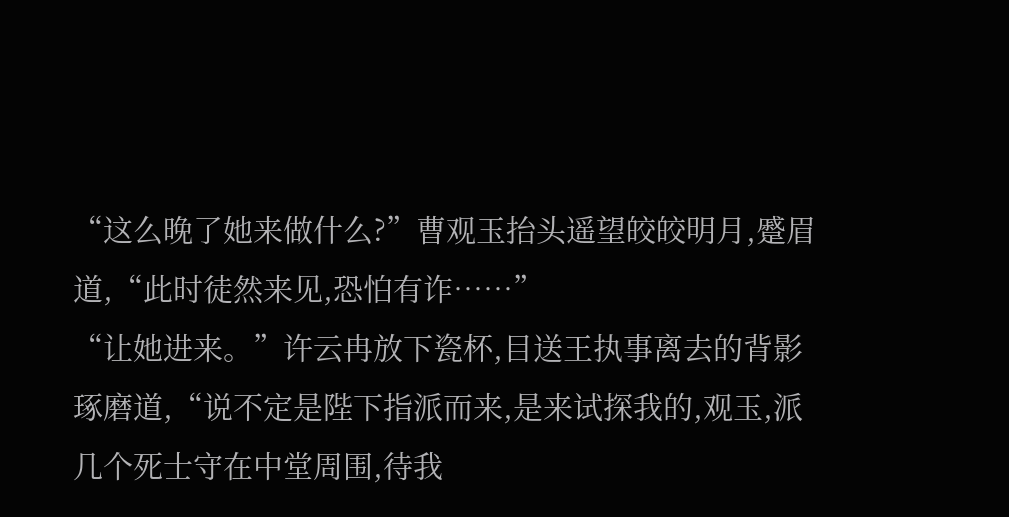“这么晚了她来做什么?”曹观玉抬头遥望皎皎明月,蹙眉道,“此时徒然来见,恐怕有诈……”
“让她进来。”许云冉放下瓷杯,目送王执事离去的背影琢磨道,“说不定是陛下指派而来,是来试探我的,观玉,派几个死士守在中堂周围,待我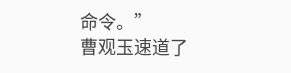命令。”
曹观玉速道了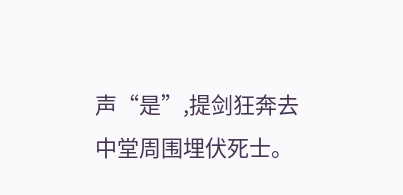声“是”,提剑狂奔去中堂周围埋伏死士。